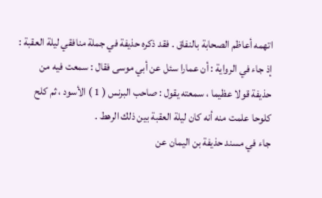اتهمه أعاظم الصحابة بالنفاق . فقد ذكره حذيفة في جملة منافقي ليلة العقبة :
إذ جاء في الرواية : أن عمارا سئل عن أبي موسى فقال : سمعت فيه من
حذيفة قولا عظيما ، سمعته يقول : صاحب البرنس ( 1 ) الأسود ، ثم كلح
كلوحا علمت منه أنه كان ليلة العقبة بين ذلك الرهط .
جاء في مسند حذيفة بن اليمان عن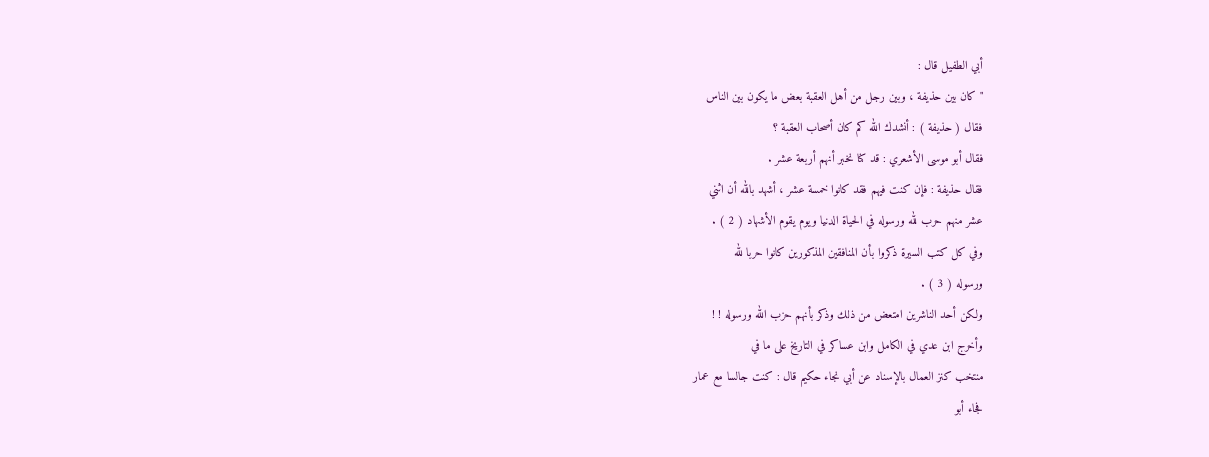أبي الطفيل قال :
" كان بين حذيفة ، وبين رجل من أهل العقبة بعض ما يكون بين الناس
فقال ( حذيفة ) : أنشدك الله كم كان أصحاب العقبة ؟
فقال أبو موسى الأشعري : قد كنا نخبر أنهم أربعة عشر .
فقال حذيفة : فإن كنت فيهم فقد كانوا خمسة عشر ، أشهد بالله أن اثني
عشر منهم حرب لله ورسوله في الحياة الدنيا ويوم يقوم الأشهاد ( 2 ) .
وفي كل كتب السيرة ذكروا بأن المنافقين المذكورين كانوا حربا لله
ورسوله ( 3 ) .
ولكن أحد الناشرين امتعض من ذلك وذكر بأنهم حزب الله ورسوله ! !
وأخرج ابن عدي في الكامل وابن عساكر في التاريخ على ما في
منتخب كنز العمال بالإسناد عن أبي نجاء حكيم قال : كنت جالسا مع عمار
فجاء أبو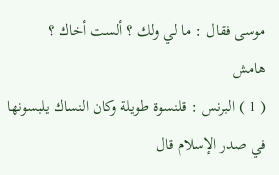موسى فقال : ما لي ولك ؟ ألست أخاك ؟
هامش
( 1 ) البرنس : قلنسوة طويلة وكان النساك يلبسونها في صدر الإسلام قال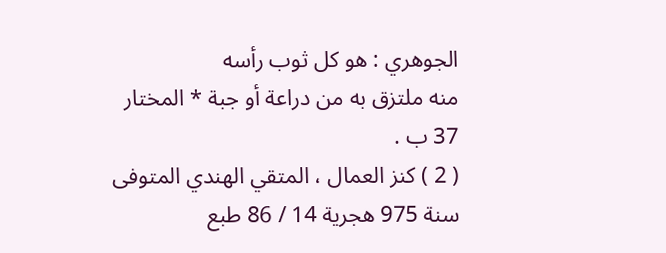الجوهري : هو كل ثوب رأسه
منه ملتزق به من دراعة أو جبة * المختار 37 ب .
( 2 ) كنز العمال ، المتقي الهندي المتوفى سنة 975 هجرية 14 / 86 طبع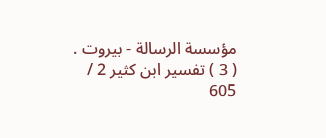مؤسسة الرسالة - بيروت .
( 3 ) تفسير ابن كثير 2 / 605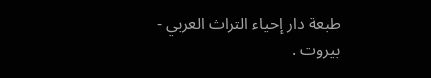طبعة دار إحياء التراث العربي - بيروت .